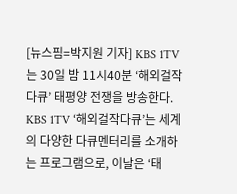[뉴스핌=박지원 기자] KBS 1TV는 30일 밤 11시40분 ‘해외걸작다큐’ 태평양 전쟁을 방송한다.
KBS 1TV ‘해외걸작다큐’는 세계의 다양한 다큐멘터리를 소개하는 프로그램으로, 이날은 ‘태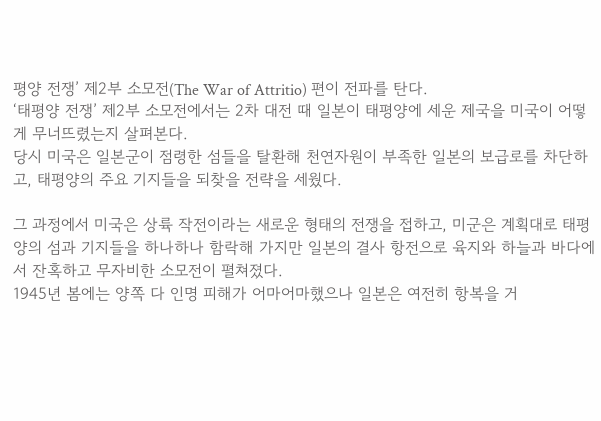평양 전쟁’ 제2부 소모전(The War of Attritio) 편이 전파를 탄다.
‘태평양 전쟁’ 제2부 소모전에서는 2차 대전 때 일본이 태평양에 세운 제국을 미국이 어떻게 무너뜨렸는지 살펴본다.
당시 미국은 일본군이 점령한 섬들을 탈환해 천연자원이 부족한 일본의 보급로를 차단하고, 태평양의 주요 기지들을 되찾을 전략을 세웠다.

그 과정에서 미국은 상륙 작전이라는 새로운 형태의 전쟁을 접하고, 미군은 계획대로 태평양의 섬과 기지들을 하나하나 함락해 가지만 일본의 결사 항전으로 육지와 하늘과 바다에서 잔혹하고 무자비한 소모전이 펼쳐졌다.
1945년 봄에는 양쪽 다 인명 피해가 어마어마했으나 일본은 여전히 항복을 거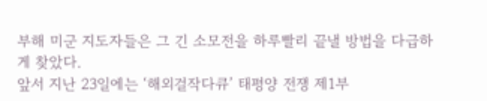부해 미군 지도자들은 그 긴 소모전을 하루빨리 끝낼 방법을 다급하게 찾았다.
앞서 지난 23일에는 ‘해외걸작다큐’ 태평양 전쟁 제1부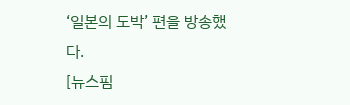‘일본의 도박’ 편을 방송했다.
[뉴스핌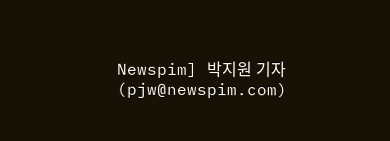Newspim] 박지원 기자 (pjw@newspim.com)